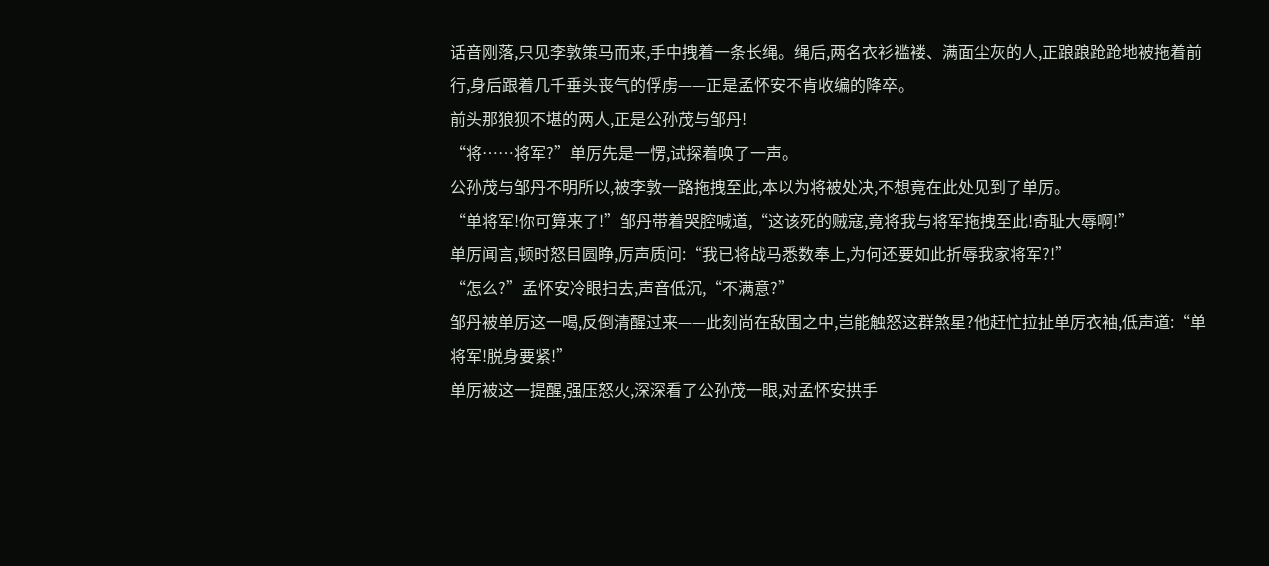话音刚落,只见李敦策马而来,手中拽着一条长绳。绳后,两名衣衫褴褛、满面尘灰的人,正踉踉跄跄地被拖着前行,身后跟着几千垂头丧气的俘虏——正是孟怀安不肯收编的降卒。
前头那狼狈不堪的两人,正是公孙茂与邹丹!
“将……将军?”单厉先是一愣,试探着唤了一声。
公孙茂与邹丹不明所以,被李敦一路拖拽至此,本以为将被处决,不想竟在此处见到了单厉。
“单将军!你可算来了!”邹丹带着哭腔喊道,“这该死的贼寇,竟将我与将军拖拽至此!奇耻大辱啊!”
单厉闻言,顿时怒目圆睁,厉声质问:“我已将战马悉数奉上,为何还要如此折辱我家将军?!”
“怎么?”孟怀安冷眼扫去,声音低沉,“不满意?”
邹丹被单厉这一喝,反倒清醒过来——此刻尚在敌围之中,岂能触怒这群煞星?他赶忙拉扯单厉衣袖,低声道:“单将军!脱身要紧!”
单厉被这一提醒,强压怒火,深深看了公孙茂一眼,对孟怀安拱手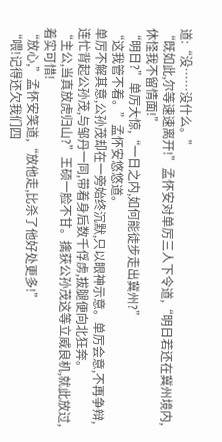道:“没……没什么。”
“既如此,尔等速速离开!”孟怀安对单厉三人下令道,“明日若还在冀州境内,休怪我不留情面!”
“明日?”单厉大惊,“一日之内,如何能徒步走出冀州?”
“这我管不着。”孟怀安悠悠道。
单厉不解其意,公孙茂却在一旁始终沉默,只以眼神示意。单厉会意,不再争辩,连忙背起公孙茂,与邹丹一同,带着身后数千俘虏,拔腿便向北狂奔。
“主公,当真放虎归山?”王硕一脸不甘。擒获公孙茂这等立威良机,就此放过,着实可惜!
“放心,”孟怀安笑道,“放他走,比杀了他好处更多!”
“喂!记得还欠我们四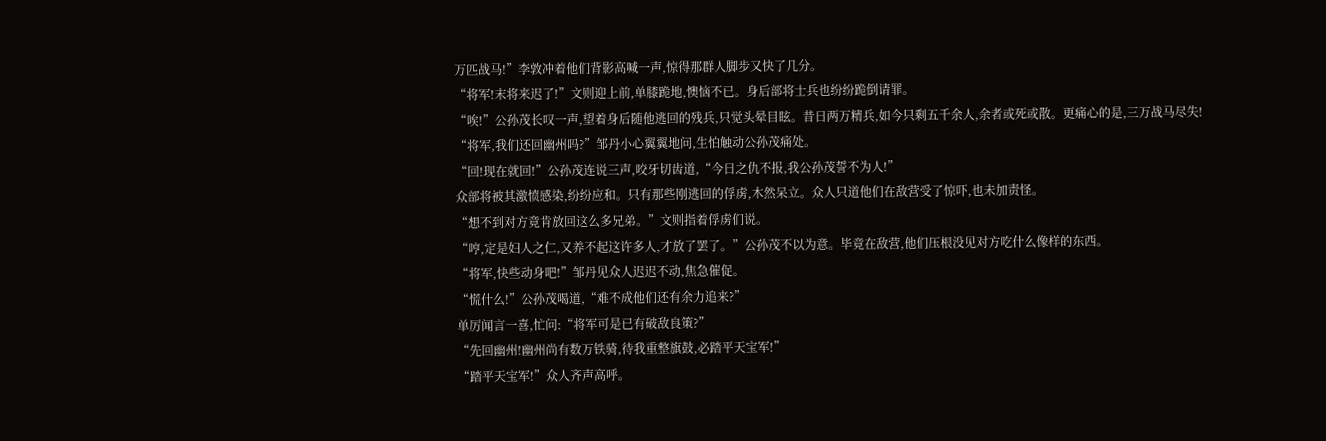万匹战马!”李敦冲着他们背影高喊一声,惊得那群人脚步又快了几分。
“将军!末将来迟了!”文则迎上前,单膝跪地,懊恼不已。身后部将士兵也纷纷跪倒请罪。
“唉!”公孙茂长叹一声,望着身后随他逃回的残兵,只觉头晕目眩。昔日两万精兵,如今只剩五千余人,余者或死或散。更痛心的是,三万战马尽失!
“将军,我们还回幽州吗?”邹丹小心翼翼地问,生怕触动公孙茂痛处。
“回!现在就回!”公孙茂连说三声,咬牙切齿道,“今日之仇不报,我公孙茂誓不为人!”
众部将被其激愤感染,纷纷应和。只有那些刚逃回的俘虏,木然呆立。众人只道他们在敌营受了惊吓,也未加责怪。
“想不到对方竟肯放回这么多兄弟。”文则指着俘虏们说。
“哼,定是妇人之仁,又养不起这许多人,才放了罢了。”公孙茂不以为意。毕竟在敌营,他们压根没见对方吃什么像样的东西。
“将军,快些动身吧!”邹丹见众人迟迟不动,焦急催促。
“慌什么!”公孙茂喝道,“难不成他们还有余力追来?”
单厉闻言一喜,忙问:“将军可是已有破敌良策?”
“先回幽州!幽州尚有数万铁骑,待我重整旗鼓,必踏平天宝军!”
“踏平天宝军!”众人齐声高呼。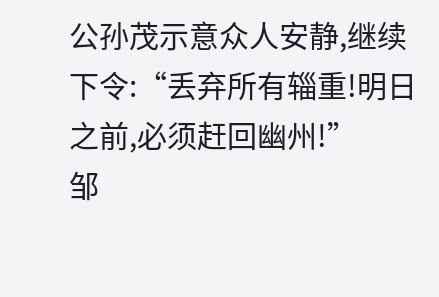公孙茂示意众人安静,继续下令:“丢弃所有辎重!明日之前,必须赶回幽州!”
邹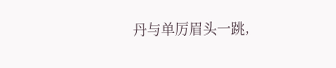丹与单厉眉头一跳,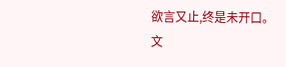欲言又止,终是未开口。
文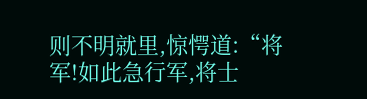则不明就里,惊愕道:“将军!如此急行军,将士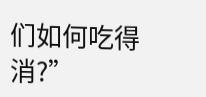们如何吃得消?”